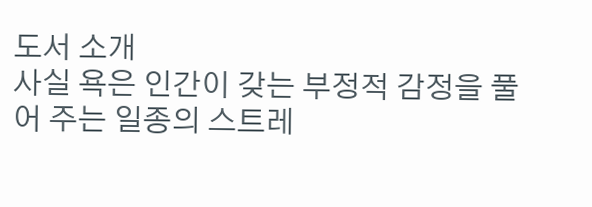도서 소개
사실 욕은 인간이 갖는 부정적 감정을 풀어 주는 일종의 스트레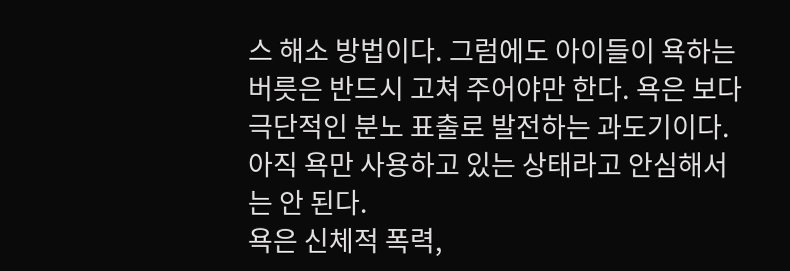스 해소 방법이다. 그럼에도 아이들이 욕하는 버릇은 반드시 고쳐 주어야만 한다. 욕은 보다 극단적인 분노 표출로 발전하는 과도기이다. 아직 욕만 사용하고 있는 상태라고 안심해서는 안 된다.
욕은 신체적 폭력,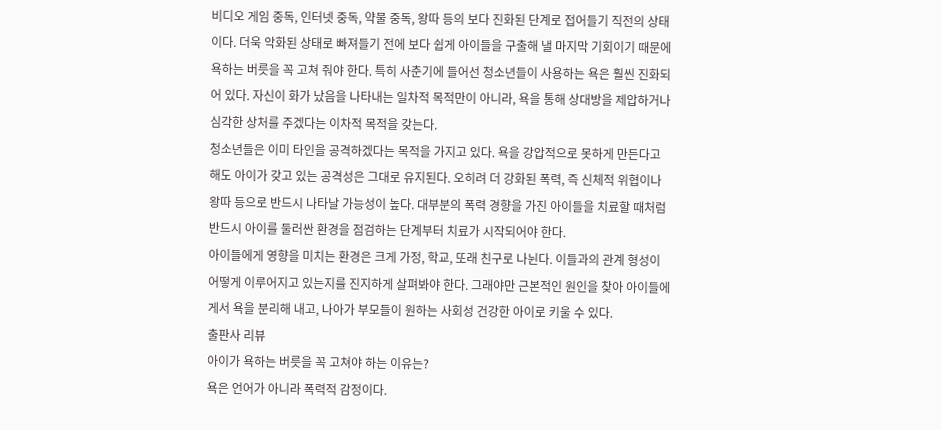비디오 게임 중독, 인터넷 중독, 약물 중독, 왕따 등의 보다 진화된 단계로 접어들기 직전의 상태이다. 더욱 악화된 상태로 빠져들기 전에 보다 쉽게 아이들을 구출해 낼 마지막 기회이기 때문에 욕하는 버릇을 꼭 고쳐 줘야 한다. 특히 사춘기에 들어선 청소년들이 사용하는 욕은 훨씬 진화되어 있다. 자신이 화가 났음을 나타내는 일차적 목적만이 아니라, 욕을 통해 상대방을 제압하거나 심각한 상처를 주겠다는 이차적 목적을 갖는다.
청소년들은 이미 타인을 공격하겠다는 목적을 가지고 있다. 욕을 강압적으로 못하게 만든다고 해도 아이가 갖고 있는 공격성은 그대로 유지된다. 오히려 더 강화된 폭력, 즉 신체적 위협이나 왕따 등으로 반드시 나타날 가능성이 높다. 대부분의 폭력 경향을 가진 아이들을 치료할 때처럼 반드시 아이를 둘러싼 환경을 점검하는 단계부터 치료가 시작되어야 한다.
아이들에게 영향을 미치는 환경은 크게 가정, 학교, 또래 친구로 나뉜다. 이들과의 관계 형성이 어떻게 이루어지고 있는지를 진지하게 살펴봐야 한다. 그래야만 근본적인 원인을 찾아 아이들에게서 욕을 분리해 내고, 나아가 부모들이 원하는 사회성 건강한 아이로 키울 수 있다.
출판사 리뷰
아이가 욕하는 버릇을 꼭 고쳐야 하는 이유는?
욕은 언어가 아니라 폭력적 감정이다.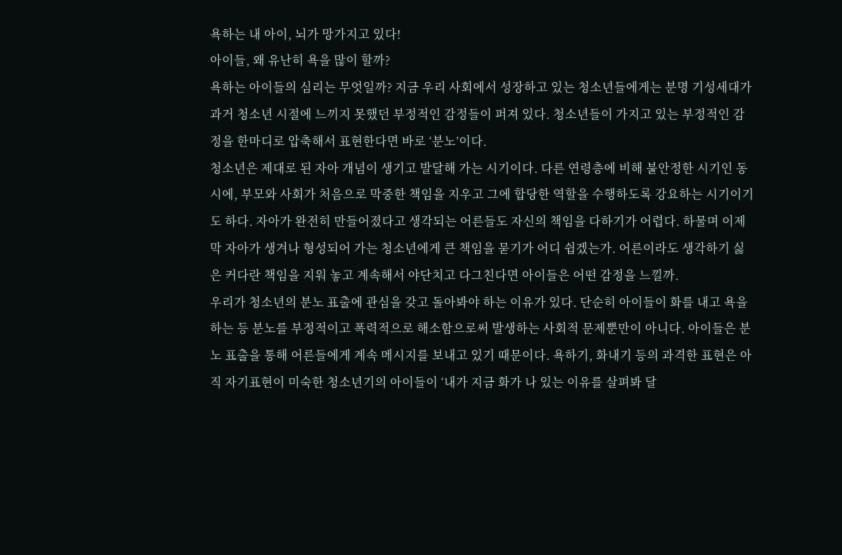욕하는 내 아이, 뇌가 망가지고 있다!
아이들, 왜 유난히 욕을 많이 할까?
욕하는 아이들의 심리는 무엇일까? 지금 우리 사회에서 성장하고 있는 청소년들에게는 분명 기성세대가 과거 청소년 시절에 느끼지 못했던 부정적인 감정들이 퍼져 있다. 청소년들이 가지고 있는 부정적인 감정을 한마디로 압축해서 표현한다면 바로 ‘분노’이다.
청소년은 제대로 된 자아 개념이 생기고 발달해 가는 시기이다. 다른 연령층에 비해 불안정한 시기인 동시에, 부모와 사회가 처음으로 막중한 책임을 지우고 그에 합당한 역할을 수행하도록 강요하는 시기이기도 하다. 자아가 완전히 만들어졌다고 생각되는 어른들도 자신의 책임을 다하기가 어렵다. 하물며 이제 막 자아가 생겨나 형성되어 가는 청소년에게 큰 책임을 묻기가 어디 쉽겠는가. 어른이라도 생각하기 싫은 커다란 책임을 지워 놓고 계속해서 야단치고 다그친다면 아이들은 어떤 감정을 느낄까.
우리가 청소년의 분노 표출에 관심을 갖고 돌아봐야 하는 이유가 있다. 단순히 아이들이 화를 내고 욕을 하는 등 분노를 부정적이고 폭력적으로 해소함으로써 발생하는 사회적 문제뿐만이 아니다. 아이들은 분노 표출을 통해 어른들에게 계속 메시지를 보내고 있기 때문이다. 욕하기, 화내기 등의 과격한 표현은 아직 자기표현이 미숙한 청소년기의 아이들이 ‘내가 지금 화가 나 있는 이유를 살펴봐 달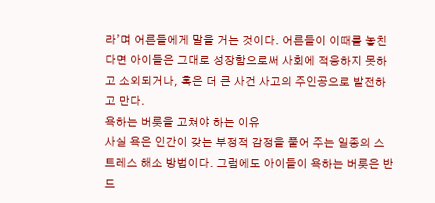라’며 어른들에게 말을 거는 것이다. 어른들이 이때를 놓친다면 아이들은 그대로 성장함으로써 사회에 적응하지 못하고 소외되거나, 혹은 더 큰 사건 사고의 주인공으로 발전하고 만다.
욕하는 버릇을 고쳐야 하는 이유
사실 욕은 인간이 갖는 부정적 감정을 풀어 주는 일종의 스트레스 해소 방법이다. 그럼에도 아이들이 욕하는 버릇은 반드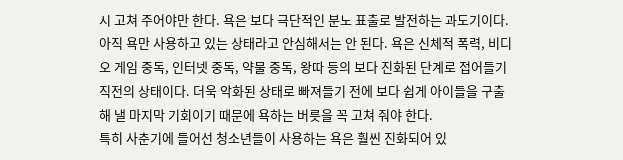시 고쳐 주어야만 한다. 욕은 보다 극단적인 분노 표출로 발전하는 과도기이다. 아직 욕만 사용하고 있는 상태라고 안심해서는 안 된다. 욕은 신체적 폭력, 비디오 게임 중독, 인터넷 중독, 약물 중독, 왕따 등의 보다 진화된 단계로 접어들기 직전의 상태이다. 더욱 악화된 상태로 빠져들기 전에 보다 쉽게 아이들을 구출해 낼 마지막 기회이기 때문에 욕하는 버릇을 꼭 고쳐 줘야 한다.
특히 사춘기에 들어선 청소년들이 사용하는 욕은 훨씬 진화되어 있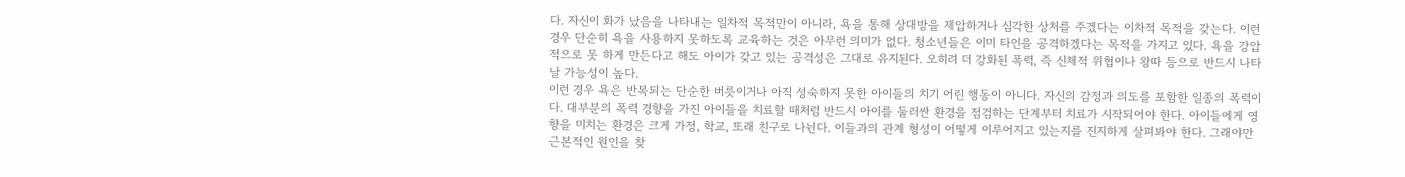다. 자신이 화가 났음을 나타내는 일차적 목적만이 아니라, 욕을 통해 상대방을 제압하거나 심각한 상처를 주겠다는 이차적 목적을 갖는다. 이런 경우 단순히 욕을 사용하지 못하도록 교육하는 것은 아무런 의미가 없다. 청소년들은 이미 타인을 공격하겠다는 목적을 가지고 있다. 욕을 강압적으로 못 하게 만든다고 해도 아이가 갖고 있는 공격성은 그대로 유지된다. 오히려 더 강화된 폭력, 즉 신체적 위협이나 왕따 등으로 반드시 나타날 가능성이 높다.
이런 경우 욕은 반복되는 단순한 버릇이거나 아직 성숙하지 못한 아이들의 치기 어린 행동이 아니다. 자신의 감정과 의도를 포함한 일종의 폭력이다. 대부분의 폭력 경향을 가진 아이들을 치료할 때처럼 반드시 아이를 둘러싼 환경을 점검하는 단계부터 치료가 시작되어야 한다. 아이들에게 영향을 미치는 환경은 크게 가정, 학교, 또래 친구로 나뉜다. 이들과의 관계 형성이 어떻게 이루어지고 있는지를 진지하게 살펴봐야 한다. 그래야만 근본적인 원인을 찾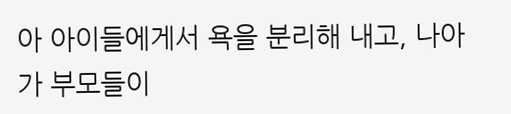아 아이들에게서 욕을 분리해 내고, 나아가 부모들이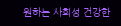원하는 사회성 건강한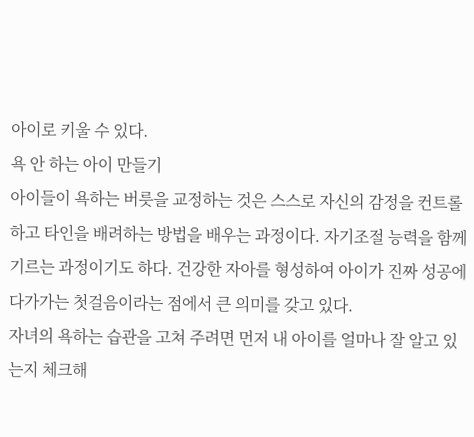아이로 키울 수 있다.
욕 안 하는 아이 만들기
아이들이 욕하는 버릇을 교정하는 것은 스스로 자신의 감정을 컨트롤하고 타인을 배려하는 방법을 배우는 과정이다. 자기조절 능력을 함께 기르는 과정이기도 하다. 건강한 자아를 형성하여 아이가 진짜 성공에 다가가는 첫걸음이라는 점에서 큰 의미를 갖고 있다.
자녀의 욕하는 습관을 고쳐 주려면 먼저 내 아이를 얼마나 잘 알고 있는지 체크해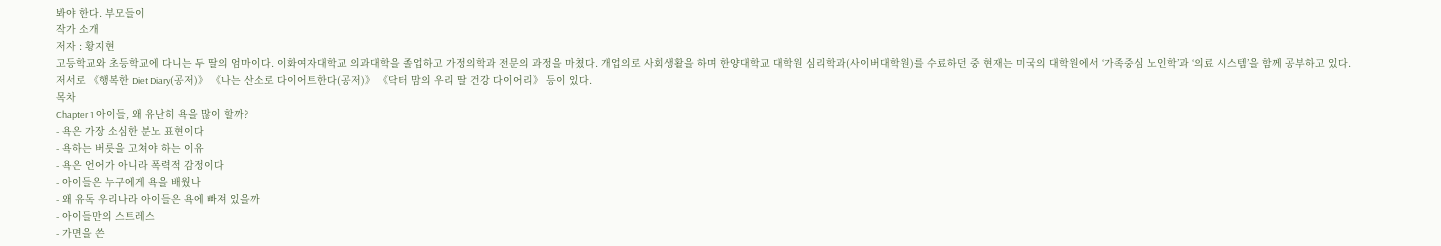봐야 한다. 부모들이
작가 소개
저자 : 황지현
고등학교와 초등학교에 다니는 두 딸의 엄마이다. 이화여자대학교 의과대학을 졸업하고 가정의학과 전문의 과정을 마쳤다. 개업의로 사회생활을 하며 한양대학교 대학원 심리학과(사이버대학원)를 수료하던 중 현재는 미국의 대학원에서 ‘가족중심 노인학’과 ‘의료 시스템’을 함께 공부하고 있다.
저서로 《행복한 Diet Diary(공저)》 《나는 산소로 다이어트한다(공저)》 《닥터 맘의 우리 딸 건강 다이어리》 등이 있다.
목차
Chapter 1 아이들, 왜 유난히 욕을 많이 할까?
- 욕은 가장 소심한 분노 표현이다
- 욕하는 버릇을 고쳐야 하는 이유
- 욕은 언어가 아니라 폭력적 감정이다
- 아이들은 누구에게 욕을 배웠나
- 왜 유독 우리나라 아이들은 욕에 빠져 있을까
- 아이들만의 스트레스
- 가면을 쓴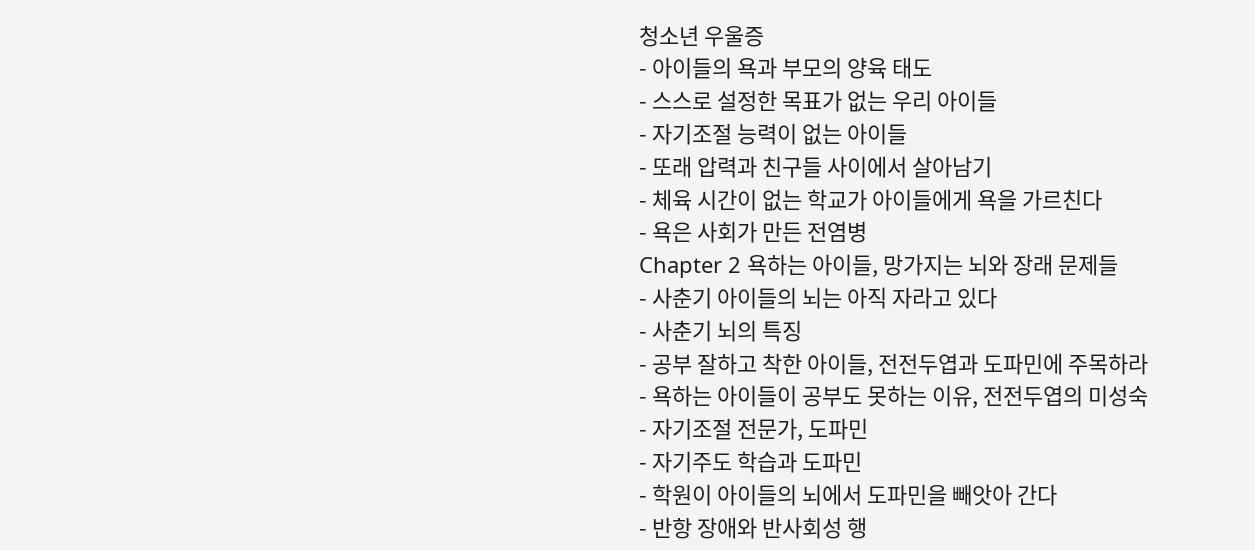청소년 우울증
- 아이들의 욕과 부모의 양육 태도
- 스스로 설정한 목표가 없는 우리 아이들
- 자기조절 능력이 없는 아이들
- 또래 압력과 친구들 사이에서 살아남기
- 체육 시간이 없는 학교가 아이들에게 욕을 가르친다
- 욕은 사회가 만든 전염병
Chapter 2 욕하는 아이들, 망가지는 뇌와 장래 문제들
- 사춘기 아이들의 뇌는 아직 자라고 있다
- 사춘기 뇌의 특징
- 공부 잘하고 착한 아이들, 전전두엽과 도파민에 주목하라
- 욕하는 아이들이 공부도 못하는 이유, 전전두엽의 미성숙
- 자기조절 전문가, 도파민
- 자기주도 학습과 도파민
- 학원이 아이들의 뇌에서 도파민을 빼앗아 간다
- 반항 장애와 반사회성 행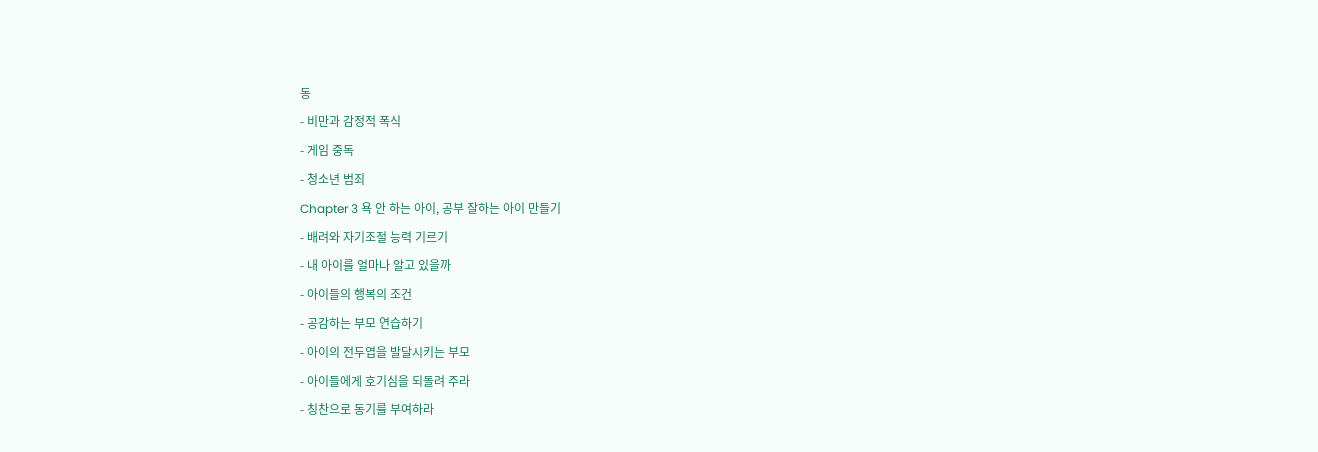동
- 비만과 감정적 폭식
- 게임 중독
- 청소년 범죄
Chapter 3 욕 안 하는 아이, 공부 잘하는 아이 만들기
- 배려와 자기조절 능력 기르기
- 내 아이를 얼마나 알고 있을까
- 아이들의 행복의 조건
- 공감하는 부모 연습하기
- 아이의 전두엽을 발달시키는 부모
- 아이들에게 호기심을 되돌려 주라
- 칭찬으로 동기를 부여하라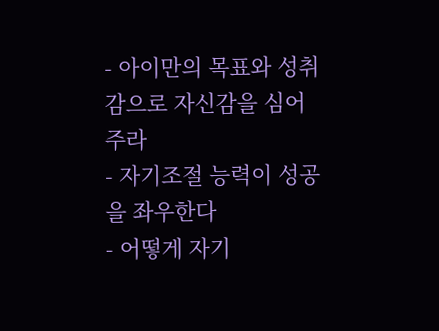- 아이만의 목표와 성취감으로 자신감을 심어 주라
- 자기조절 능력이 성공을 좌우한다
- 어떻게 자기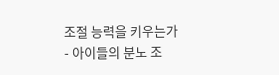조절 능력을 키우는가
- 아이들의 분노 조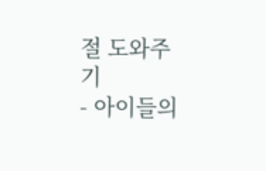절 도와주기
- 아이들의